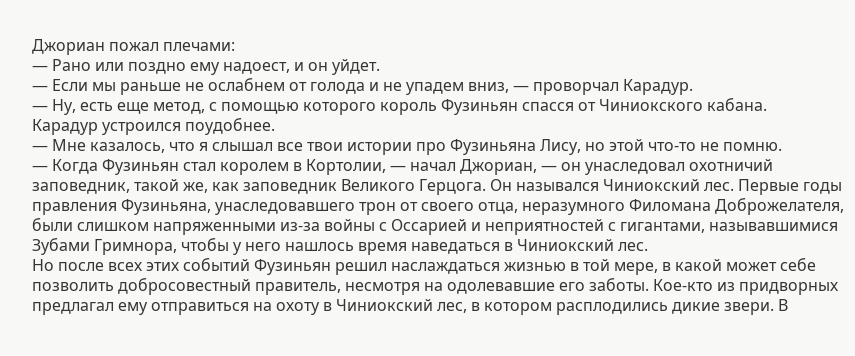Джориан пожал плечами:
— Рано или поздно ему надоест, и он уйдет.
— Если мы раньше не ослабнем от голода и не упадем вниз, — проворчал Карадур.
— Ну, есть еще метод, с помощью которого король Фузиньян спасся от Чиниокского кабана.
Карадур устроился поудобнее.
— Мне казалось, что я слышал все твои истории про Фузиньяна Лису, но этой что-то не помню.
— Когда Фузиньян стал королем в Кортолии, — начал Джориан, — он унаследовал охотничий заповедник, такой же, как заповедник Великого Герцога. Он назывался Чиниокский лес. Первые годы правления Фузиньяна, унаследовавшего трон от своего отца, неразумного Филомана Доброжелателя, были слишком напряженными из-за войны с Оссарией и неприятностей с гигантами, называвшимися Зубами Гримнора, чтобы у него нашлось время наведаться в Чиниокский лес.
Но после всех этих событий Фузиньян решил наслаждаться жизнью в той мере, в какой может себе позволить добросовестный правитель, несмотря на одолевавшие его заботы. Кое-кто из придворных предлагал ему отправиться на охоту в Чиниокский лес, в котором расплодились дикие звери. В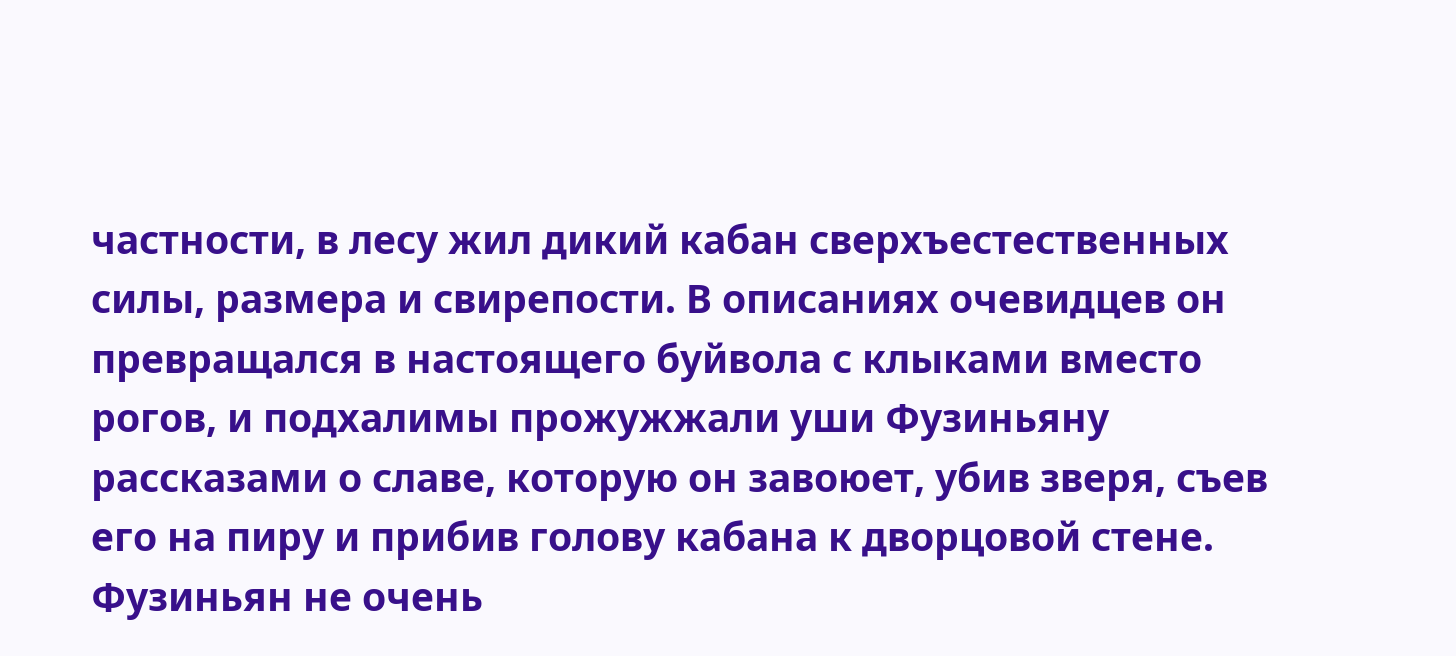частности, в лесу жил дикий кабан сверхъестественных силы, размера и свирепости. В описаниях очевидцев он превращался в настоящего буйвола с клыками вместо рогов, и подхалимы прожужжали уши Фузиньяну рассказами о славе, которую он завоюет, убив зверя, съев его на пиру и прибив голову кабана к дворцовой стене.
Фузиньян не очень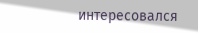интересовался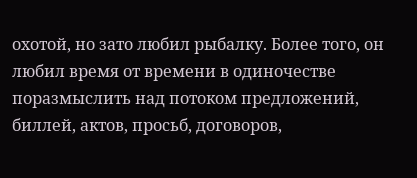охотой, но зато любил рыбалку. Более того, он любил время от времени в одиночестве поразмыслить над потоком предложений, биллей, актов, просьб, договоров,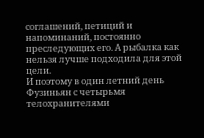соглашений, петиций и напоминаний, постоянно преследующих его. А рыбалка как нельзя лучше подходила для этой цели.
И поэтому в один летний день Фузиньян с четырьмя телохранителями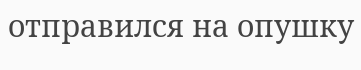отправился на опушку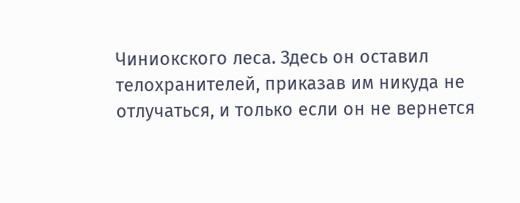Чиниокского леса. Здесь он оставил телохранителей, приказав им никуда не отлучаться, и только если он не вернется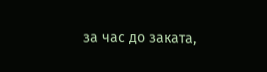за час до заката,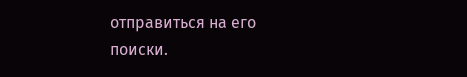отправиться на его поиски.